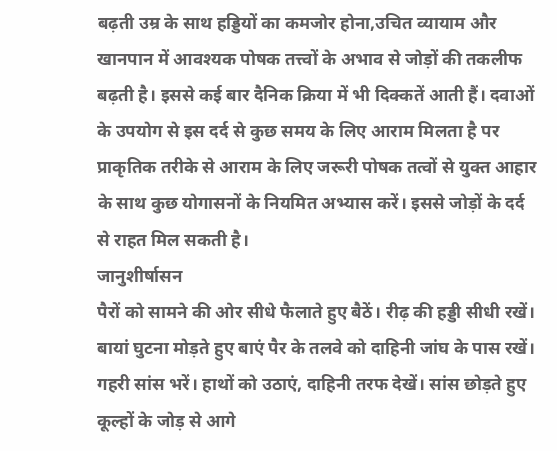बढ़ती उम्र के साथ हड्डियों का कमजोर होना,उचित व्यायाम और खानपान में आवश्यक पोषक तत्त्वों के अभाव से जोड़ों की तकलीफ बढ़ती है। इससे कई बार दैनिक क्रिया में भी दिक्कतें आती हैं। दवाओं के उपयोग से इस दर्द से कुछ समय के लिए आराम मिलता है पर प्राकृतिक तरीके से आराम के लिए जरूरी पोषक तत्वों से युक्त आहार के साथ कुछ योगासनों के नियमित अभ्यास करें। इससे जोड़ों के दर्द से राहत मिल सकती है।
जानुशीर्षासन
पैरों को सामने की ओर सीधे फैलाते हुए बैठें। रीढ़ की हड्डी सीधी रखें। बायां घुटना मोड़ते हुए बाएं पैर के तलवे को दाहिनी जांघ के पास रखें। गहरी सांस भरें। हाथों को उठाएं, दाहिनी तरफ देखें। सांस छोड़ते हुए कूल्हों के जोड़ से आगे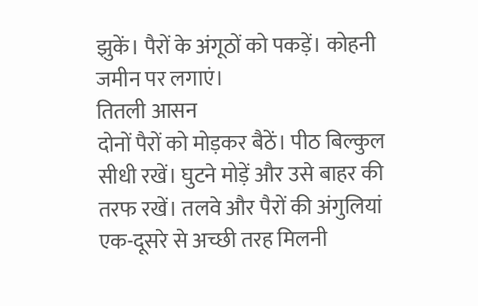झुकें। पैरों के अंगूठों को पकड़ें। कोहनी जमीन पर लगाएं।
तितली आसन
दोनों पैरों को मोड़कर बैठें। पीठ बिल्कुल सीधी रखें। घुटने मोड़ें और उसे बाहर की तरफ रखें। तलवे और पैरों की अंगुलियां एक-दूसरे से अच्छी तरह मिलनी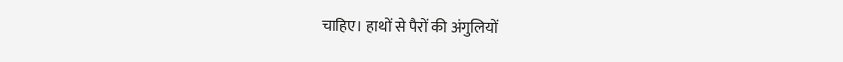चाहिए। हाथों से पैरों की अंगुलियों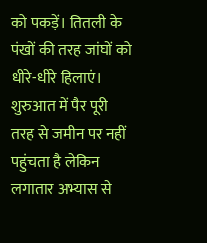को पकड़ें। तितली के पंखों की तरह जांघों को धीरे-धीरे हिलाएं। शुरुआत में पैर पूरी तरह से जमीन पर नहीं पहुंचता है लेकिन लगातार अभ्यास से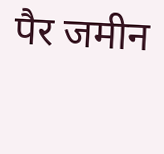पैर जमीन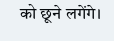को छूने लगेंगे।